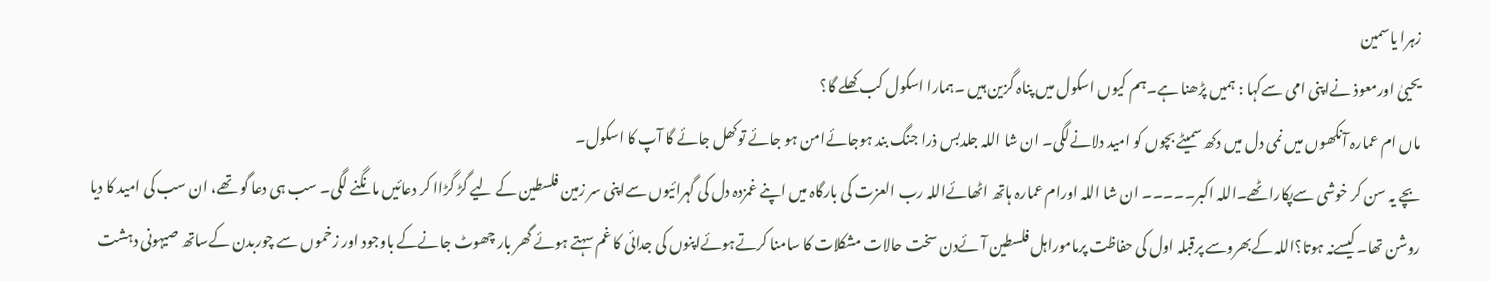زہرا یاسمین
یحییٰ اورمعوذ نےاپنی امی سےکہا : ہمیں پڑھنا ہے۔ہم کیوں اسکول میں پناہ گزین ہیں ۔ہمارا اسکول کب کھلے گا؟
ماں ام عمارہ آنکھوں میں نمی دل میں دکھ سمیٹے بچوں کو امید دلانےلگی۔ ان شا اللہ جلدبس ذرا جنگ بند ہوجائےامن ہو جائے توکھل جائے گا آپ کا اسکول۔
بچے یہ سن کر خوشی سےپکاراٹھے۔اللہ اکبر۔۔۔۔۔ ان شا اللہ اورام عمارہ ہاتھ اٹھائےاللہ رب العزت کی بارگاہ میں اپنے غمزدہ دل کی گہرائیوں سےاپنی سر زمین فلسطین کے لیے گڑ گڑاا کر دعائیں مانگنے لگی۔ سب ہی دعا گو تھے، ان سب کی امید کا دیا روشن تھا۔کیسےنہ ہوتا؟اللہ کےبھروسے پرقبلہ اول کی حفاظت پرماموراہل فلسطین آئےدن سخت حالات مشکلات کا سامنا کرتےہوئےاپنوں کی جدائی کا غم سہتے ہوئے گھر بار چھوٹ جانےکے باوجود اور زخموں سے چوربدن کےساتھ صیہونی دہشت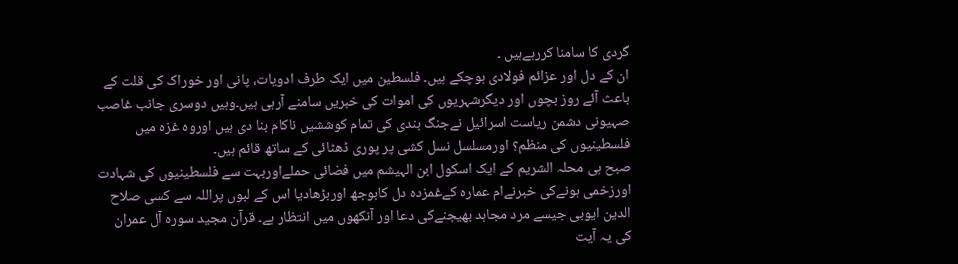گردی کا سامنا کررہےہیں ۔
ان کے دل اور عزائم فولادی ہوچکے ہیں۔ فلسطین میں ایک طرف ادویات، پانی اور خوراک کی قلت کے باعث آئے روز بچوں اور دیگرشہریوں کی اموات کی خبریں سامنے آرہی ہیں۔وہیں دوسری جانب غاصب صہیونی دشمن ریاست اسرائیل نےجنگ بندی کی تمام کوششیں ناکام بنا دی ہیں اوروہ غزہ میں فلسطینیوں کی منظم؟ اورمسلسل نسل کشی پر پوری ڈھٹائی کے ساتھ قائم ہیں۔
صبح ہی محلہ الشریم کے ایک اسکول ابن الہیشم میں فضائی حملےاوربہت سے فلسطینیوں کی شہادت اورزخمی ہونےکی خبرنےام عمارہ کےغمزدہ دل کابوجھ اوربڑھادیا اس کے لبوں پراللہ سے کسی صلاح الدین ایوبی جیسے مرد مجاہد بھیجنےکی دعا اور آنکھوں میں انتظار ہے۔ قرآن مجید سورہ آل عمران کی یہ آیت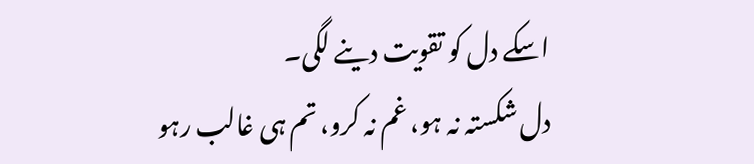اسکے دل کو تقویت دینے لگی۔
دل شکستہ نہ ہو، غم نہ کرو، تم ہی غالب رہو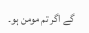گے اگر تم مومن ہو۔